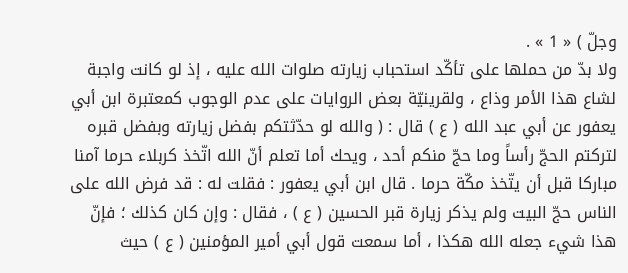وجلّ ) « 1 » .
ولا بدّ من حملها على تأكّد استحباب زيارته صلوات الله عليه ، إذ لو كانت واجبة لشاع هذا الأمر وذاع ، ولقرينيّة بعض الروايات على عدم الوجوب كمعتبرة ابن أبي يعفور عن أبي عبد الله ( ع ) قال : ( والله لو حدّثتكم بفضل زيارته وبفضل قبره لتركتم الحجّ رأساً وما حجّ منكم أحد ، ويحك أما تعلم أنّ الله اتّخذ كربلاء حرما آمنا مباركا قبل أن يتّخذ مكّة حرما . قال ابن أبي يعفور : فقلت له : قد فرض الله على الناس حجّ البيت ولم يذكر زيارة قبر الحسين ( ع ) ، فقال : وإن كان كذلك ؛ فإنّ هذا شيء جعله الله هكذا ، أما سمعت قول أبي أمير المؤمنين ( ع ) حيث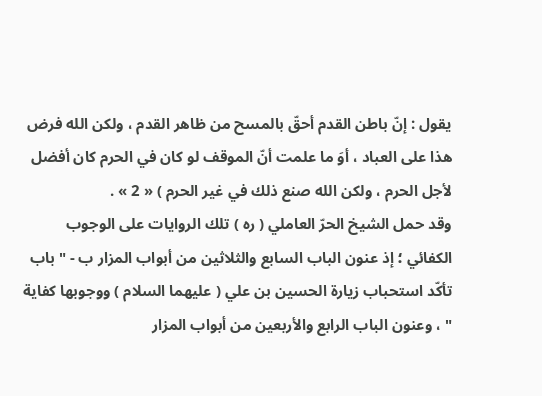يقول : إنّ باطن القدم أحقّ بالمسح من ظاهر القدم ، ولكن الله فرض هذا على العباد ، أوَ ما علمت أنّ الموقف لو كان في الحرم كان أفضل لأجل الحرم ، ولكن الله صنع ذلك في غير الحرم ) « 2 » .
وقد حمل الشيخ الحرّ العاملي ( ره ) تلك الروايات على الوجوب الكفائي ؛ إذ عنون الباب السابع والثلاثين من أبواب المزار ب - " باب تأكّد استحباب زيارة الحسين بن علي ( عليهما السلام ) ووجوبها كفاية " ، وعنون الباب الرابع والأربعين من أبواب المزار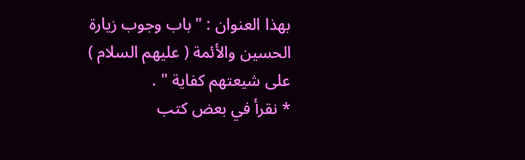بهذا العنوان : " باب وجوب زيارة الحسين والأئمة ( عليهم السلام ) على شيعتهم كفاية " .
* نقرأ في بعض كتب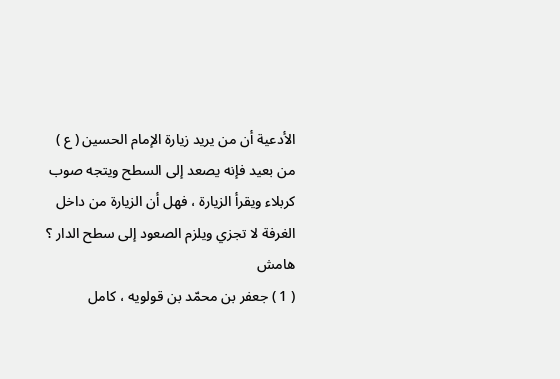الأدعية أن من يريد زيارة الإمام الحسين ( ع ) من بعيد فإنه يصعد إلى السطح ويتجه صوب كربلاء ويقرأ الزيارة ، فهل أن الزيارة من داخل الغرفة لا تجزي ويلزم الصعود إلى سطح الدار ؟
هامش
( 1 ) جعفر بن محمّد بن قولويه ، كامل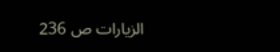الزيارات ص 236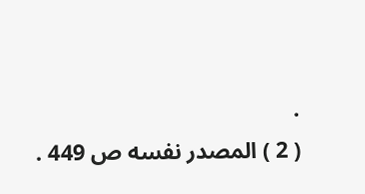.
( 2 ) المصدر نفسه ص 449 .